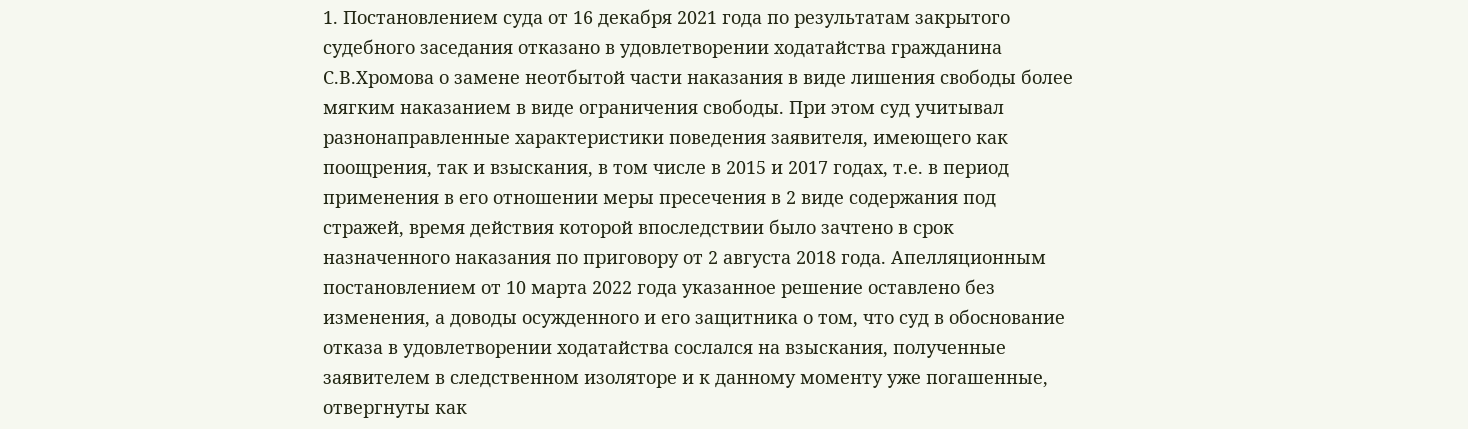1. Постановлением суда от 16 декабря 2021 года по результатам закрытого судебного заседания отказано в удовлетворении ходатайства гражданина С.В.Хромова о замене неотбытой части наказания в виде лишения свободы более мягким наказанием в виде ограничения свободы. При этом суд учитывал разнонаправленные характеристики поведения заявителя, имеющего как поощрения, так и взыскания, в том числе в 2015 и 2017 годах, т.е. в период применения в его отношении меры пресечения в 2 виде содержания под стражей, время действия которой впоследствии было зачтено в срок назначенного наказания по приговору от 2 августа 2018 года. Апелляционным постановлением от 10 марта 2022 года указанное решение оставлено без изменения, а доводы осужденного и его защитника о том, что суд в обоснование отказа в удовлетворении ходатайства сослался на взыскания, полученные заявителем в следственном изоляторе и к данному моменту уже погашенные, отвергнуты как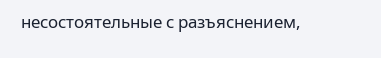несостоятельные с разъяснением,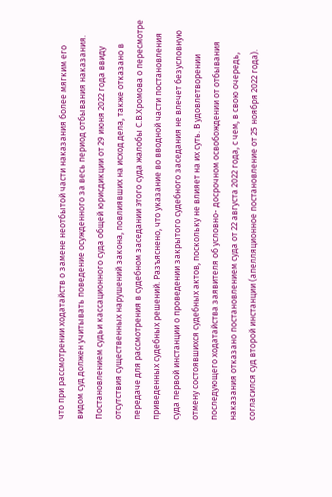что при рассмотрении ходатайств о замене неотбытой части наказания более мягким его видом суд должен учитывать поведение осужденного за весь период отбывания наказания. Постановлением судьи кассационного суда общей юрисдикции от 29 июня 2022 года ввиду отсутствия существенных нарушений закона, повлиявших на исход дела, также отказано в передаче для рассмотрения в судебном заседании этого суда жалобы С.В.Хромова о пересмотре приведенных судебных решений. Разъяснено, что указание во вводной части постановления суда первой инстанции о проведении закрытого судебного заседания не влечет безусловную отмену состоявшихся судебных актов, поскольку не влияет на их суть. В удовлетворении последующего ходатайства заявителя об условно- досрочном освобождении от отбывания наказания отказано постановлением суда от 22 августа 2022 года, с чем, в свою очередь, согласился суд второй инстанции (апелляционное постановление от 25 ноября 2022 года).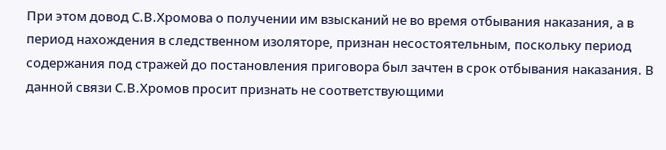При этом довод С.В.Хромова о получении им взысканий не во время отбывания наказания, а в период нахождения в следственном изоляторе, признан несостоятельным, поскольку период содержания под стражей до постановления приговора был зачтен в срок отбывания наказания. В данной связи С.В.Хромов просит признать не соответствующими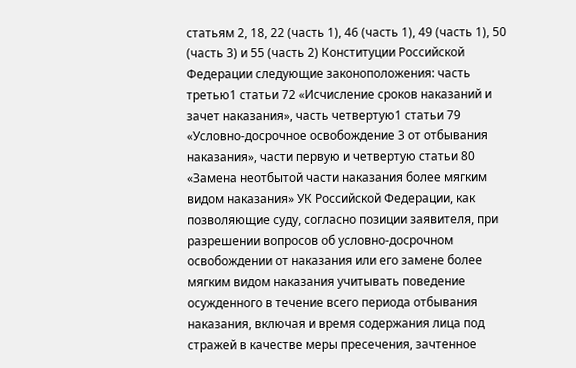статьям 2, 18, 22 (часть 1), 46 (часть 1), 49 (часть 1), 50 (часть 3) и 55 (часть 2) Конституции Российской Федерации следующие законоположения: часть третью1 статьи 72 «Исчисление сроков наказаний и зачет наказания», часть четвертую1 статьи 79 «Условно-досрочное освобождение 3 от отбывания наказания», части первую и четвертую статьи 80 «Замена неотбытой части наказания более мягким видом наказания» УК Российской Федерации, как позволяющие суду, согласно позиции заявителя, при разрешении вопросов об условно-досрочном освобождении от наказания или его замене более мягким видом наказания учитывать поведение осужденного в течение всего периода отбывания наказания, включая и время содержания лица под стражей в качестве меры пресечения, зачтенное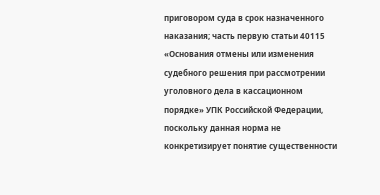приговором суда в срок назначенного наказания; часть первую статьи 40115 «Основания отмены или изменения судебного решения при рассмотрении уголовного дела в кассационном порядке» УПК Российской Федерации, поскольку данная норма не конкретизирует понятие существенности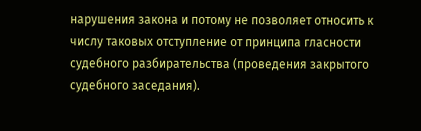нарушения закона и потому не позволяет относить к числу таковых отступление от принципа гласности судебного разбирательства (проведения закрытого судебного заседания).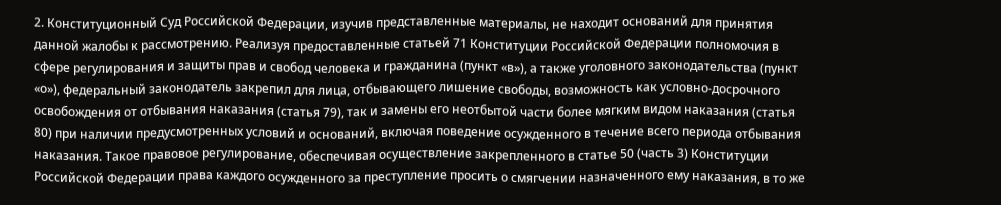2. Конституционный Суд Российской Федерации, изучив представленные материалы, не находит оснований для принятия данной жалобы к рассмотрению. Реализуя предоставленные статьей 71 Конституции Российской Федерации полномочия в сфере регулирования и защиты прав и свобод человека и гражданина (пункт «в»), а также уголовного законодательства (пункт «о»), федеральный законодатель закрепил для лица, отбывающего лишение свободы, возможность как условно-досрочного освобождения от отбывания наказания (статья 79), так и замены его неотбытой части более мягким видом наказания (статья 80) при наличии предусмотренных условий и оснований, включая поведение осужденного в течение всего периода отбывания наказания. Такое правовое регулирование, обеспечивая осуществление закрепленного в статье 50 (часть 3) Конституции Российской Федерации права каждого осужденного за преступление просить о смягчении назначенного ему наказания, в то же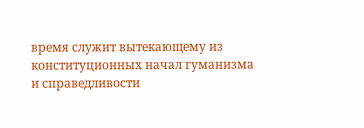время служит вытекающему из конституционных начал гуманизма и справедливости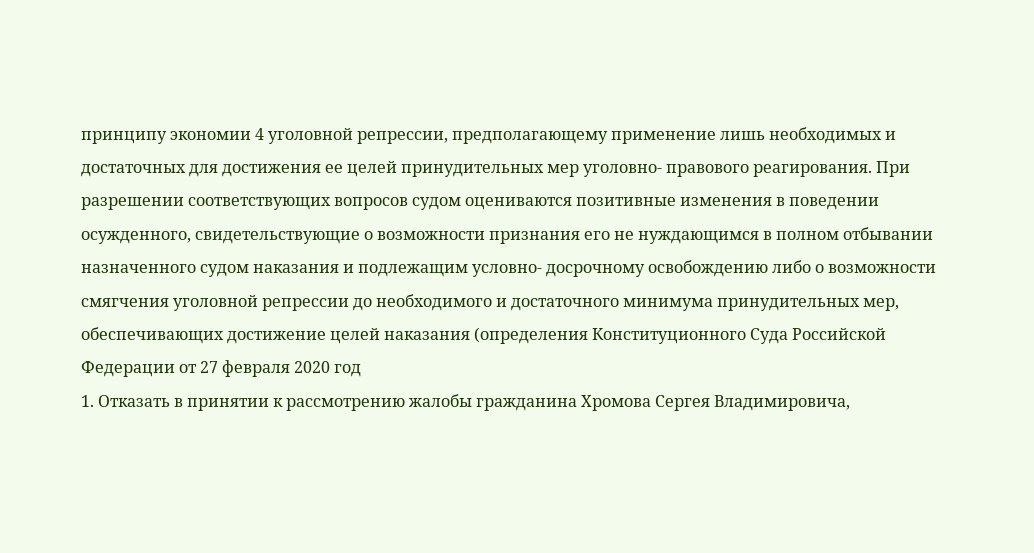принципу экономии 4 уголовной репрессии, предполагающему применение лишь необходимых и достаточных для достижения ее целей принудительных мер уголовно- правового реагирования. При разрешении соответствующих вопросов судом оцениваются позитивные изменения в поведении осужденного, свидетельствующие о возможности признания его не нуждающимся в полном отбывании назначенного судом наказания и подлежащим условно- досрочному освобождению либо о возможности смягчения уголовной репрессии до необходимого и достаточного минимума принудительных мер, обеспечивающих достижение целей наказания (определения Конституционного Суда Российской Федерации от 27 февраля 2020 год
1. Отказать в принятии к рассмотрению жалобы гражданина Хромова Сергея Владимировича,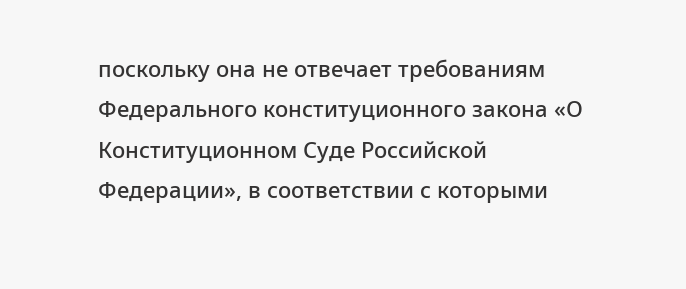поскольку она не отвечает требованиям Федерального конституционного закона «О Конституционном Суде Российской Федерации», в соответствии с которыми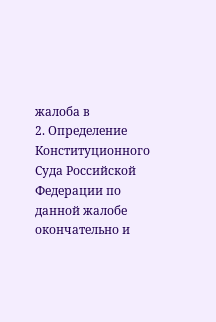жалоба в
2. Определение Конституционного Суда Российской Федерации по данной жалобе окончательно и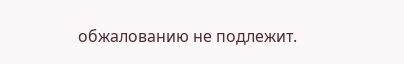обжалованию не подлежит.